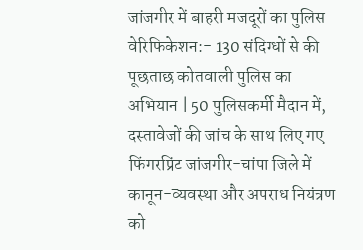जांजगीर में बाहरी मजदूरों का पुलिस वेरिफिकेशन:- 130 संदिग्धों से की पूछताछ कोतवाली पुलिस का अभियान | 50 पुलिसकर्मी मैदान में, दस्तावेजों की जांच के साथ लिए गए फिंगरप्रिंट जांजगीर-चांपा जिले में कानून-व्यवस्था और अपराध नियंत्रण को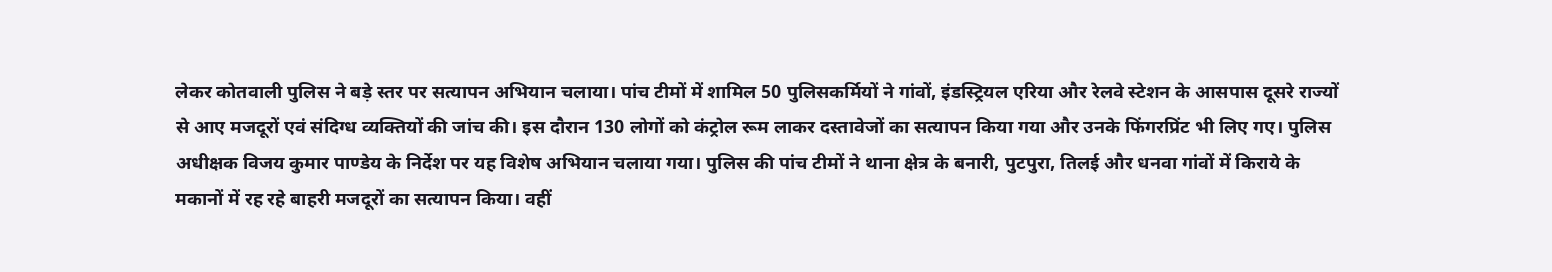लेकर कोतवाली पुलिस ने बड़े स्तर पर सत्यापन अभियान चलाया। पांच टीमों में शामिल 50 पुलिसकर्मियों ने गांवों, इंडस्ट्रियल एरिया और रेलवे स्टेशन के आसपास दूसरे राज्यों से आए मजदूरों एवं संदिग्ध व्यक्तियों की जांच की। इस दौरान 130 लोगों को कंट्रोल रूम लाकर दस्तावेजों का सत्यापन किया गया और उनके फिंगरप्रिंट भी लिए गए। पुलिस अधीक्षक विजय कुमार पाण्डेय के निर्देश पर यह विशेष अभियान चलाया गया। पुलिस की पांच टीमों ने थाना क्षेत्र के बनारी, पुटपुरा, तिलई और धनवा गांवों में किराये के मकानों में रह रहे बाहरी मजदूरों का सत्यापन किया। वहीं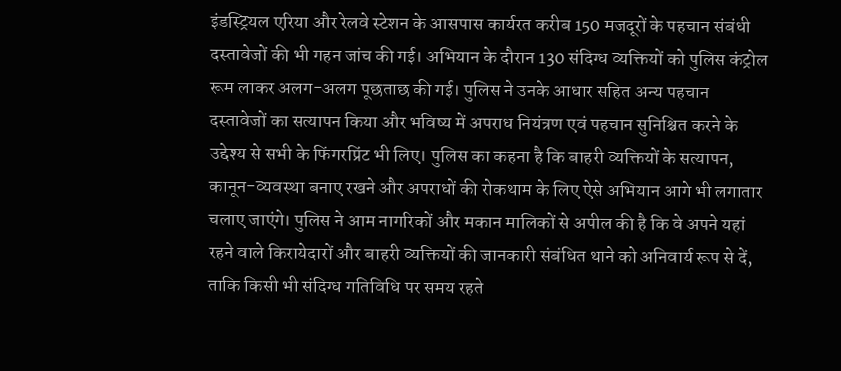इंडस्ट्रियल एरिया और रेलवे स्टेशन के आसपास कार्यरत करीब 150 मजदूरों के पहचान संबंधी दस्तावेजों की भी गहन जांच की गई। अभियान के दौरान 130 संदिग्ध व्यक्तियों को पुलिस कंट्रोल रूम लाकर अलग-अलग पूछताछ की गई। पुलिस ने उनके आधार सहित अन्य पहचान दस्तावेजों का सत्यापन किया और भविष्य में अपराध नियंत्रण एवं पहचान सुनिश्चित करने के उद्देश्य से सभी के फिंगरप्रिंट भी लिए। पुलिस का कहना है कि बाहरी व्यक्तियों के सत्यापन, कानून-व्यवस्था बनाए रखने और अपराधों की रोकथाम के लिए ऐसे अभियान आगे भी लगातार चलाए जाएंगे। पुलिस ने आम नागरिकों और मकान मालिकों से अपील की है कि वे अपने यहां रहने वाले किरायेदारों और बाहरी व्यक्तियों की जानकारी संबंधित थाने को अनिवार्य रूप से दें, ताकि किसी भी संदिग्ध गतिविधि पर समय रहते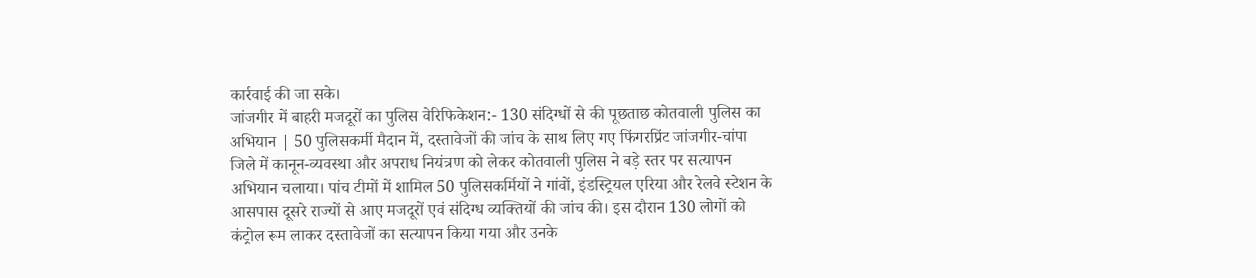कार्रवाई की जा सके।
जांजगीर में बाहरी मजदूरों का पुलिस वेरिफिकेशन:- 130 संदिग्धों से की पूछताछ कोतवाली पुलिस का अभियान | 50 पुलिसकर्मी मैदान में, दस्तावेजों की जांच के साथ लिए गए फिंगरप्रिंट जांजगीर-चांपा जिले में कानून-व्यवस्था और अपराध नियंत्रण को लेकर कोतवाली पुलिस ने बड़े स्तर पर सत्यापन अभियान चलाया। पांच टीमों में शामिल 50 पुलिसकर्मियों ने गांवों, इंडस्ट्रियल एरिया और रेलवे स्टेशन के आसपास दूसरे राज्यों से आए मजदूरों एवं संदिग्ध व्यक्तियों की जांच की। इस दौरान 130 लोगों को कंट्रोल रूम लाकर दस्तावेजों का सत्यापन किया गया और उनके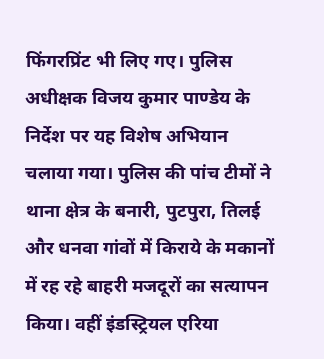फिंगरप्रिंट भी लिए गए। पुलिस अधीक्षक विजय कुमार पाण्डेय के निर्देश पर यह विशेष अभियान चलाया गया। पुलिस की पांच टीमों ने थाना क्षेत्र के बनारी, पुटपुरा, तिलई और धनवा गांवों में किराये के मकानों में रह रहे बाहरी मजदूरों का सत्यापन किया। वहीं इंडस्ट्रियल एरिया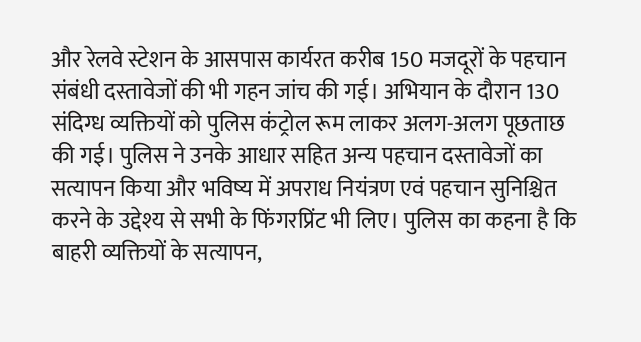और रेलवे स्टेशन के आसपास कार्यरत करीब 150 मजदूरों के पहचान संबंधी दस्तावेजों की भी गहन जांच की गई। अभियान के दौरान 130 संदिग्ध व्यक्तियों को पुलिस कंट्रोल रूम लाकर अलग-अलग पूछताछ की गई। पुलिस ने उनके आधार सहित अन्य पहचान दस्तावेजों का सत्यापन किया और भविष्य में अपराध नियंत्रण एवं पहचान सुनिश्चित करने के उद्देश्य से सभी के फिंगरप्रिंट भी लिए। पुलिस का कहना है कि बाहरी व्यक्तियों के सत्यापन,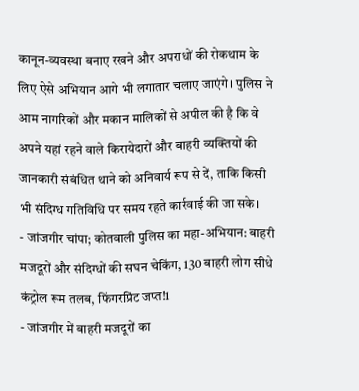कानून-व्यवस्था बनाए रखने और अपराधों की रोकथाम के लिए ऐसे अभियान आगे भी लगातार चलाए जाएंगे। पुलिस ने आम नागरिकों और मकान मालिकों से अपील की है कि वे अपने यहां रहने वाले किरायेदारों और बाहरी व्यक्तियों की जानकारी संबंधित थाने को अनिवार्य रूप से दें, ताकि किसी भी संदिग्ध गतिविधि पर समय रहते कार्रवाई की जा सके।
- जांजगीर चांपा; कोतवाली पुलिस का महा-अभियान: बाहरी मजदूरों और संदिग्धों की सघन चेकिंग, 130 बाहरी लोग सीधे कंट्रोल रूम तलब, फिंगरप्रिंट जप्त!1
- जांजगीर में बाहरी मजदूरों का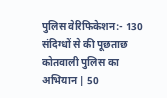पुलिस वेरिफिकेशन:- 130 संदिग्धों से की पूछताछ कोतवाली पुलिस का अभियान | 50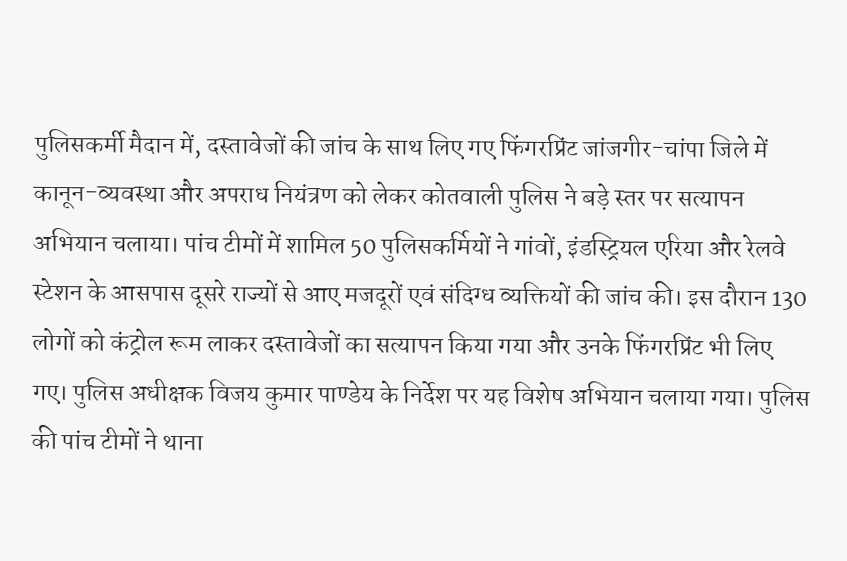पुलिसकर्मी मैदान में, दस्तावेजों की जांच के साथ लिए गए फिंगरप्रिंट जांजगीर-चांपा जिले में कानून-व्यवस्था और अपराध नियंत्रण को लेकर कोतवाली पुलिस ने बड़े स्तर पर सत्यापन अभियान चलाया। पांच टीमों में शामिल 50 पुलिसकर्मियों ने गांवों, इंडस्ट्रियल एरिया और रेलवे स्टेशन के आसपास दूसरे राज्यों से आए मजदूरों एवं संदिग्ध व्यक्तियों की जांच की। इस दौरान 130 लोगों को कंट्रोल रूम लाकर दस्तावेजों का सत्यापन किया गया और उनके फिंगरप्रिंट भी लिए गए। पुलिस अधीक्षक विजय कुमार पाण्डेय के निर्देश पर यह विशेष अभियान चलाया गया। पुलिस की पांच टीमों ने थाना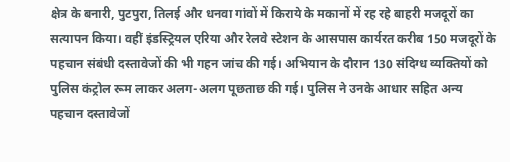क्षेत्र के बनारी, पुटपुरा, तिलई और धनवा गांवों में किराये के मकानों में रह रहे बाहरी मजदूरों का सत्यापन किया। वहीं इंडस्ट्रियल एरिया और रेलवे स्टेशन के आसपास कार्यरत करीब 150 मजदूरों के पहचान संबंधी दस्तावेजों की भी गहन जांच की गई। अभियान के दौरान 130 संदिग्ध व्यक्तियों को पुलिस कंट्रोल रूम लाकर अलग-अलग पूछताछ की गई। पुलिस ने उनके आधार सहित अन्य पहचान दस्तावेजों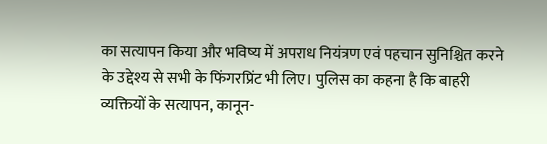का सत्यापन किया और भविष्य में अपराध नियंत्रण एवं पहचान सुनिश्चित करने के उद्देश्य से सभी के फिंगरप्रिंट भी लिए। पुलिस का कहना है कि बाहरी व्यक्तियों के सत्यापन, कानून-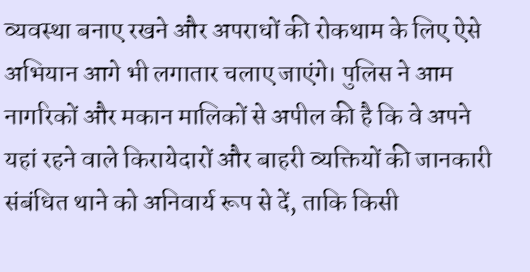व्यवस्था बनाए रखने और अपराधों की रोकथाम के लिए ऐसे अभियान आगे भी लगातार चलाए जाएंगे। पुलिस ने आम नागरिकों और मकान मालिकों से अपील की है कि वे अपने यहां रहने वाले किरायेदारों और बाहरी व्यक्तियों की जानकारी संबंधित थाने को अनिवार्य रूप से दें, ताकि किसी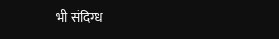भी संदिग्ध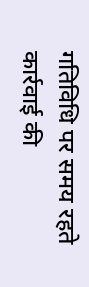गतिविधि पर समय रहते कार्रवाई की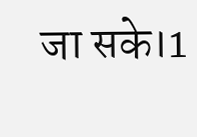जा सके।1